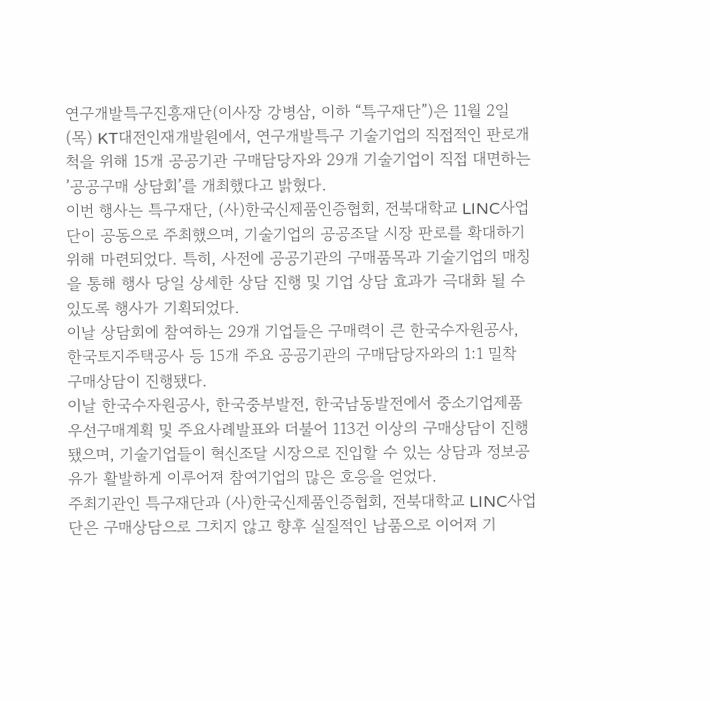연구개발특구진흥재단(이사장 강병삼, 이하 “특구재단”)은 11월 2일(목) KT대전인재개발원에서, 연구개발특구 기술기업의 직접적인 판로개척을 위해 15개 공공기관 구매담당자와 29개 기술기업이 직접 대면하는 ’공공구매 상담회’를 개최했다고 밝혔다.
이번 행사는 특구재단, (사)한국신제품인증협회, 전북대학교 LINC사업단이 공동으로 주최했으며, 기술기업의 공공조달 시장 판로를 확대하기 위해 마련되었다. 특히, 사전에 공공기관의 구매품목과 기술기업의 매칭을 통해 행사 당일 상세한 상담 진행 및 기업 상담 효과가 극대화 될 수 있도록 행사가 기획되었다.
이날 상담회에 참여하는 29개 기업들은 구매력이 큰 한국수자원공사, 한국토지주택공사 등 15개 주요 공공기관의 구매담당자와의 1:1 밀착 구매상담이 진행됐다.
이날 한국수자원공사, 한국중부발전, 한국남동발전에서 중소기업제품 우선구매계획 및 주요사례발표와 더불어 113건 이상의 구매상담이 진행됐으며, 기술기업들이 혁신조달 시장으로 진입할 수 있는 상담과 정보공유가 활발하게 이루어져 참여기업의 많은 호응을 얻었다.
주최기관인 특구재단과 (사)한국신제품인증협회, 전북대학교 LINC사업단은 구매상담으로 그치지 않고 향후 실질적인 납품으로 이어져 기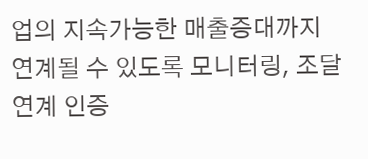업의 지속가능한 매출증대까지 연계될 수 있도록 모니터링, 조달연계 인증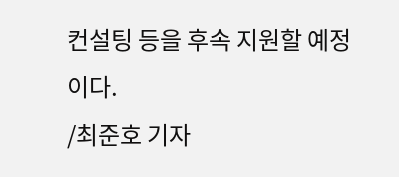컨설팅 등을 후속 지원할 예정이다.
/최준호 기자